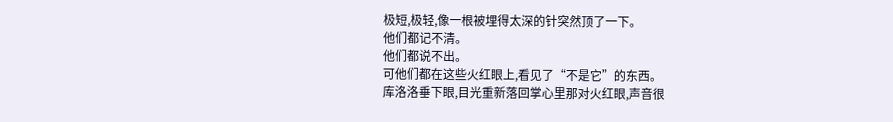极短,极轻,像一根被埋得太深的针突然顶了一下。
他们都记不清。
他们都说不出。
可他们都在这些火红眼上,看见了“不是它”的东西。
库洛洛垂下眼,目光重新落回掌心里那对火红眼,声音很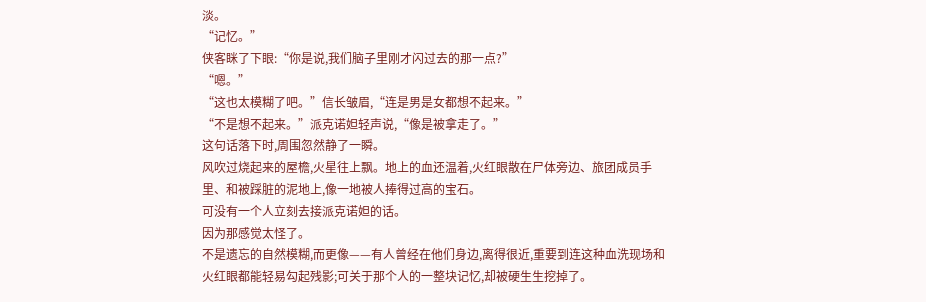淡。
“记忆。”
侠客眯了下眼:“你是说,我们脑子里刚才闪过去的那一点?”
“嗯。”
“这也太模糊了吧。”信长皱眉,“连是男是女都想不起来。”
“不是想不起来。”派克诺妲轻声说,“像是被拿走了。”
这句话落下时,周围忽然静了一瞬。
风吹过烧起来的屋檐,火星往上飘。地上的血还温着,火红眼散在尸体旁边、旅团成员手里、和被踩脏的泥地上,像一地被人捧得过高的宝石。
可没有一个人立刻去接派克诺妲的话。
因为那感觉太怪了。
不是遗忘的自然模糊,而更像——有人曾经在他们身边,离得很近,重要到连这种血洗现场和火红眼都能轻易勾起残影;可关于那个人的一整块记忆,却被硬生生挖掉了。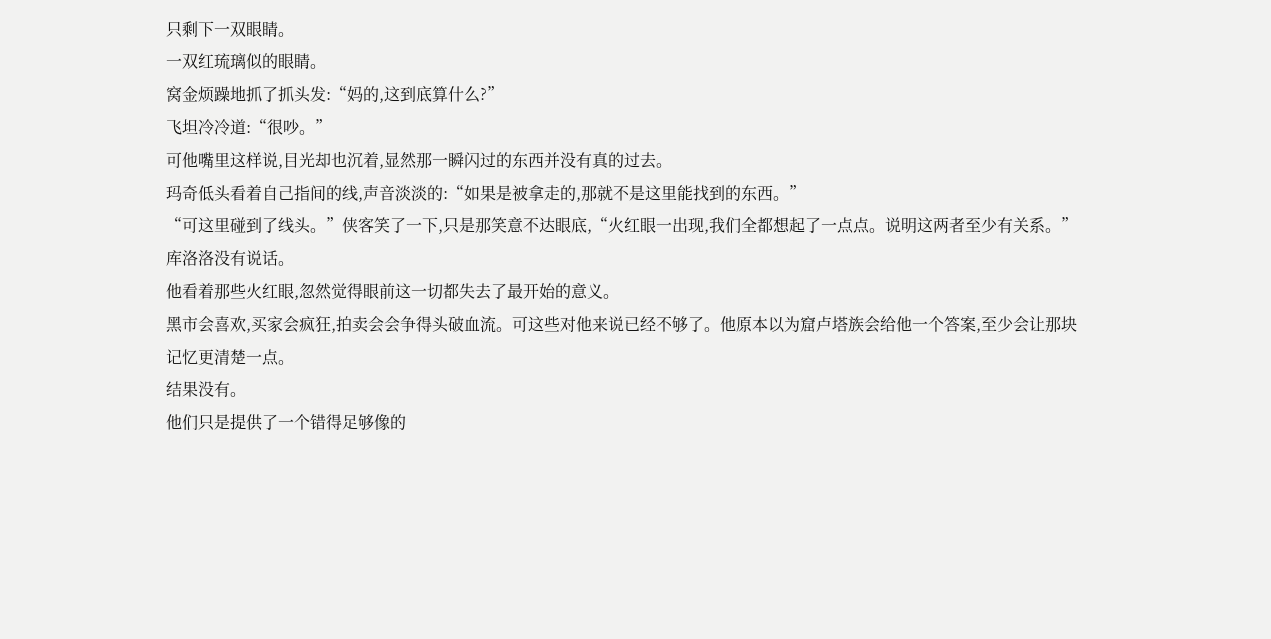只剩下一双眼睛。
一双红琉璃似的眼睛。
窝金烦躁地抓了抓头发:“妈的,这到底算什么?”
飞坦冷冷道:“很吵。”
可他嘴里这样说,目光却也沉着,显然那一瞬闪过的东西并没有真的过去。
玛奇低头看着自己指间的线,声音淡淡的:“如果是被拿走的,那就不是这里能找到的东西。”
“可这里碰到了线头。”侠客笑了一下,只是那笑意不达眼底,“火红眼一出现,我们全都想起了一点点。说明这两者至少有关系。”
库洛洛没有说话。
他看着那些火红眼,忽然觉得眼前这一切都失去了最开始的意义。
黑市会喜欢,买家会疯狂,拍卖会会争得头破血流。可这些对他来说已经不够了。他原本以为窟卢塔族会给他一个答案,至少会让那块记忆更清楚一点。
结果没有。
他们只是提供了一个错得足够像的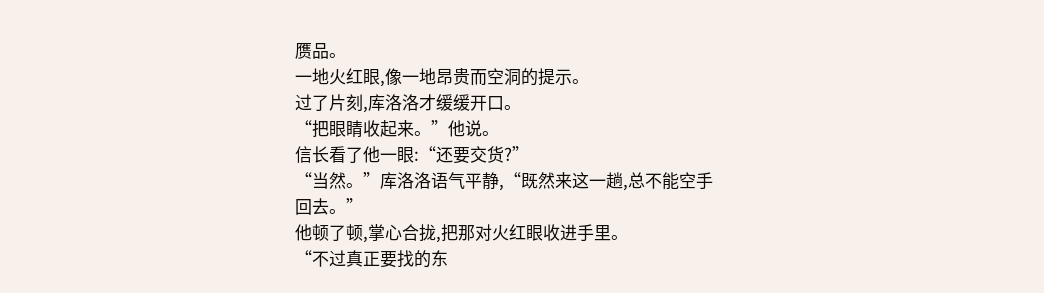赝品。
一地火红眼,像一地昂贵而空洞的提示。
过了片刻,库洛洛才缓缓开口。
“把眼睛收起来。”他说。
信长看了他一眼:“还要交货?”
“当然。”库洛洛语气平静,“既然来这一趟,总不能空手回去。”
他顿了顿,掌心合拢,把那对火红眼收进手里。
“不过真正要找的东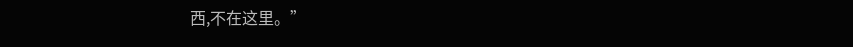西,不在这里。”